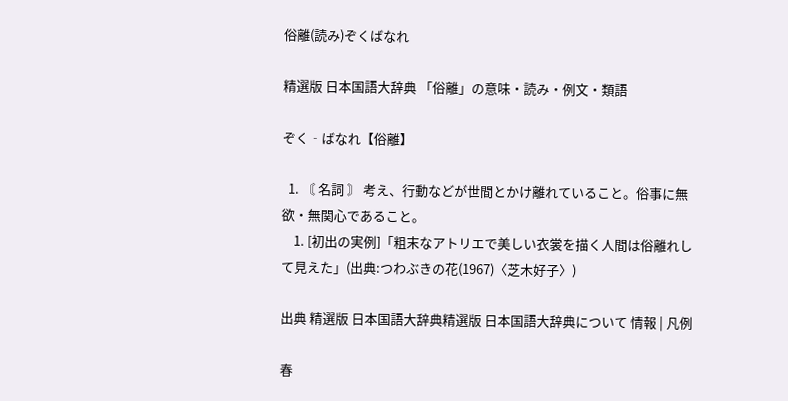俗離(読み)ぞくばなれ

精選版 日本国語大辞典 「俗離」の意味・読み・例文・類語

ぞく‐ばなれ【俗離】

  1. 〘 名詞 〙 考え、行動などが世間とかけ離れていること。俗事に無欲・無関心であること。
    1. [初出の実例]「粗末なアトリエで美しい衣裳を描く人間は俗離れして見えた」(出典:つわぶきの花(1967)〈芝木好子〉)

出典 精選版 日本国語大辞典精選版 日本国語大辞典について 情報 | 凡例

春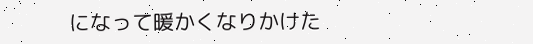になって暖かくなりかけた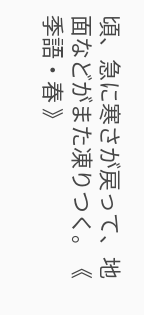頃、急に寒さが戻って、地面などがまた凍りつく。《 季語・春 》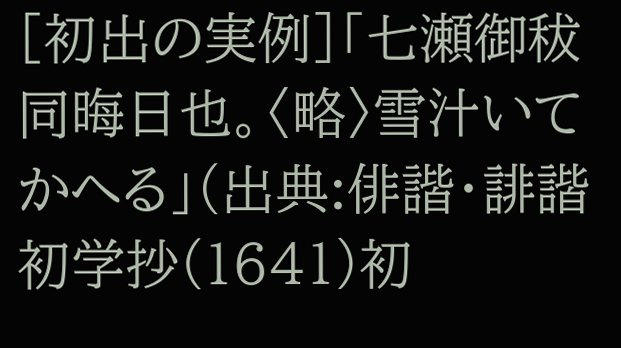[初出の実例]「七瀬御秡 同晦日也。〈略〉雪汁いてかへる」(出典:俳諧・誹諧初学抄(1641)初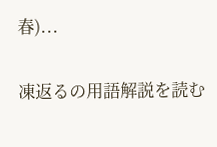春)...

凍返るの用語解説を読む